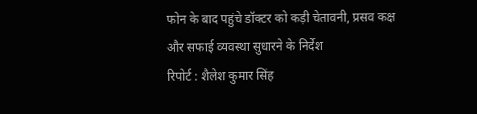फोन के बाद पहुंचे डॉक्टर को कड़ी चेतावनी, प्रसव कक्ष और सफाई व्यवस्था सुधारने के निर्देश
रिपोर्ट : शैलेश कुमार सिंह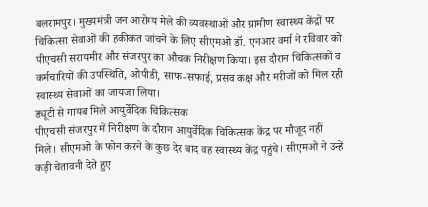बलरामपुर। मुख्यमंत्री जन आरोग्य मेले की व्यवस्थाओं और ग्रामीण स्वास्थ्य केंद्रों पर चिकित्सा सेवाओं की हकीकत जांचने के लिए सीएमओ डॉ. एनआर वर्मा ने रविवार को पीएचसी सरायमीर और संजरपुर का औचक निरीक्षण किया। इस दौरान चिकित्सकों व कर्मचारियों की उपस्थिति, ओपीडी, साफ-सफाई, प्रसव कक्ष और मरीजों को मिल रही स्वास्थ्य सेवाओं का जायजा लिया।
ड्यूटी से गायब मिले आयुर्वेदिक चिकित्सक
पीएचसी संजरपुर में निरीक्षण के दौरान आयुर्वेदिक चिकित्सक केंद्र पर मौजूद नहीं मिले। सीएमओ के फोन करने के कुछ देर बाद वह स्वास्थ्य केंद्र पहुंचे। सीएमओ ने उन्हें कड़ी चेतावनी देते हुए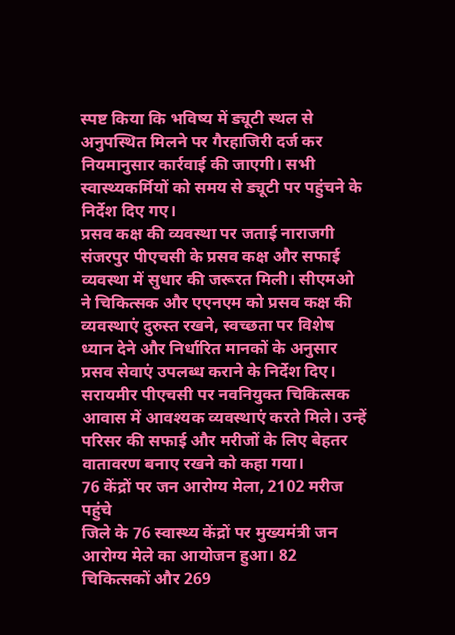स्पष्ट किया कि भविष्य में ड्यूटी स्थल से अनुपस्थित मिलने पर गैरहाजिरी दर्ज कर नियमानुसार कार्रवाई की जाएगी। सभी स्वास्थ्यकर्मियों को समय से ड्यूटी पर पहुंचने के निर्देश दिए गए।
प्रसव कक्ष की व्यवस्था पर जताई नाराजगी
संजरपुर पीएचसी के प्रसव कक्ष और सफाई व्यवस्था में सुधार की जरूरत मिली। सीएमओ ने चिकित्सक और एएनएम को प्रसव कक्ष की व्यवस्थाएं दुरुस्त रखने, स्वच्छता पर विशेष ध्यान देने और निर्धारित मानकों के अनुसार प्रसव सेवाएं उपलब्ध कराने के निर्देश दिए। सरायमीर पीएचसी पर नवनियुक्त चिकित्सक आवास में आवश्यक व्यवस्थाएं करते मिले। उन्हें परिसर की सफाई और मरीजों के लिए बेहतर वातावरण बनाए रखने को कहा गया।
76 केंद्रों पर जन आरोग्य मेला, 2102 मरीज पहुंचे
जिले के 76 स्वास्थ्य केंद्रों पर मुख्यमंत्री जन आरोग्य मेले का आयोजन हुआ। 82 चिकित्सकों और 269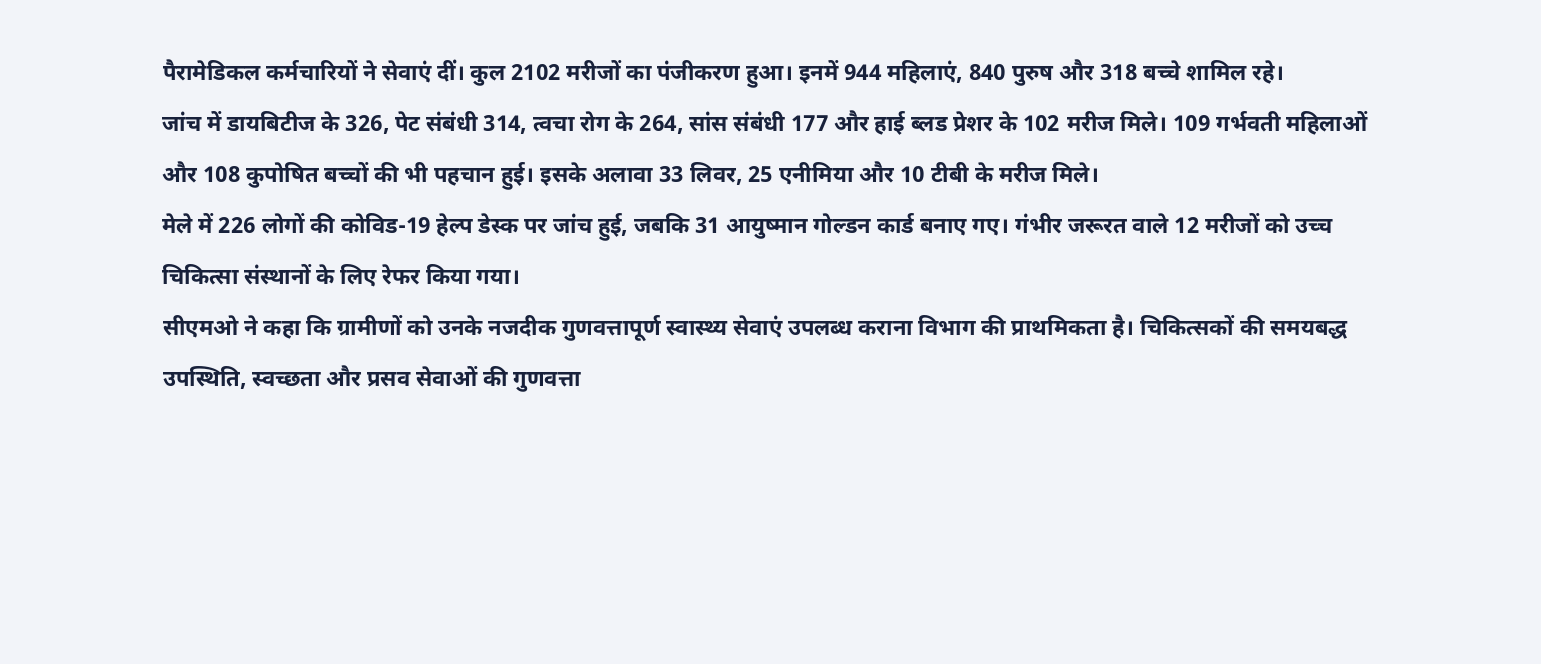पैरामेडिकल कर्मचारियों ने सेवाएं दीं। कुल 2102 मरीजों का पंजीकरण हुआ। इनमें 944 महिलाएं, 840 पुरुष और 318 बच्चे शामिल रहे।
जांच में डायबिटीज के 326, पेट संबंधी 314, त्वचा रोग के 264, सांस संबंधी 177 और हाई ब्लड प्रेशर के 102 मरीज मिले। 109 गर्भवती महिलाओं और 108 कुपोषित बच्चों की भी पहचान हुई। इसके अलावा 33 लिवर, 25 एनीमिया और 10 टीबी के मरीज मिले।
मेले में 226 लोगों की कोविड-19 हेल्प डेस्क पर जांच हुई, जबकि 31 आयुष्मान गोल्डन कार्ड बनाए गए। गंभीर जरूरत वाले 12 मरीजों को उच्च चिकित्सा संस्थानों के लिए रेफर किया गया।
सीएमओ ने कहा कि ग्रामीणों को उनके नजदीक गुणवत्तापूर्ण स्वास्थ्य सेवाएं उपलब्ध कराना विभाग की प्राथमिकता है। चिकित्सकों की समयबद्ध उपस्थिति, स्वच्छता और प्रसव सेवाओं की गुणवत्ता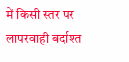में किसी स्तर पर लापरवाही बर्दाश्त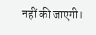नहीं की जाएगी।